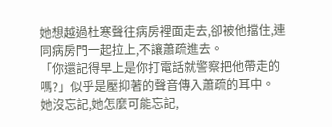她想越過杜寒聲往病房裡面走去,卻被他擋住,連同病房門一起拉上,不讓蕭疏進去。
「你還記得早上是你打電話就警察把他帶走的嗎?」似乎是壓抑著的聲音傳入蕭疏的耳中。
她沒忘記,她怎麼可能忘記,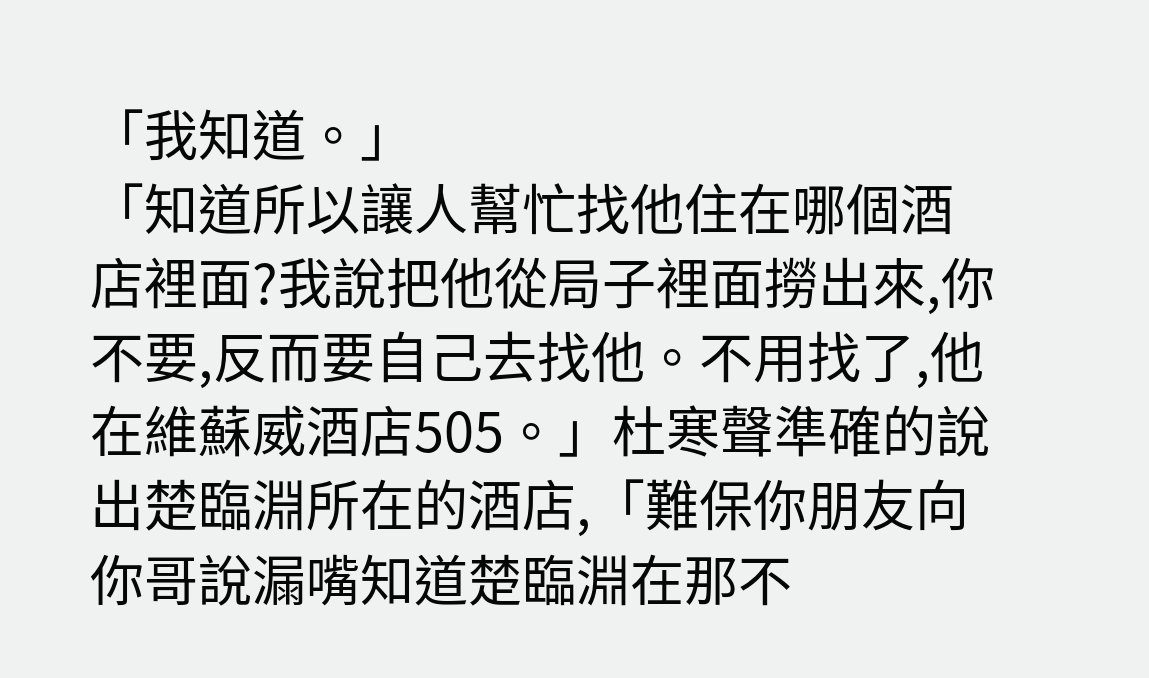「我知道。」
「知道所以讓人幫忙找他住在哪個酒店裡面?我說把他從局子裡面撈出來,你不要,反而要自己去找他。不用找了,他在維蘇威酒店505。」杜寒聲準確的說出楚臨淵所在的酒店,「難保你朋友向你哥說漏嘴知道楚臨淵在那不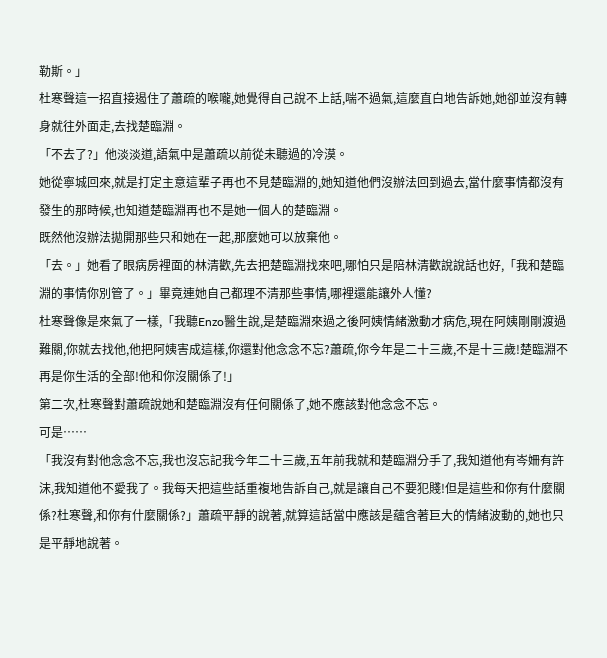勒斯。」
杜寒聲這一招直接遏住了蕭疏的喉嚨,她覺得自己說不上話,喘不過氣,這麼直白地告訴她,她卻並沒有轉身就往外面走,去找楚臨淵。
「不去了?」他淡淡道,語氣中是蕭疏以前從未聽過的冷漠。
她從寧城回來,就是打定主意這輩子再也不見楚臨淵的,她知道他們沒辦法回到過去,當什麼事情都沒有發生的那時候,也知道楚臨淵再也不是她一個人的楚臨淵。
既然他沒辦法拋開那些只和她在一起,那麼她可以放棄他。
「去。」她看了眼病房裡面的林清歡,先去把楚臨淵找來吧,哪怕只是陪林清歡說說話也好,「我和楚臨淵的事情你別管了。」畢竟連她自己都理不清那些事情,哪裡還能讓外人懂?
杜寒聲像是來氣了一樣,「我聽Enzo醫生說,是楚臨淵來過之後阿姨情緒激動才病危,現在阿姨剛剛渡過難關,你就去找他,他把阿姨害成這樣,你還對他念念不忘?蕭疏,你今年是二十三歲,不是十三歲!楚臨淵不再是你生活的全部!他和你沒關係了!」
第二次,杜寒聲對蕭疏說她和楚臨淵沒有任何關係了,她不應該對他念念不忘。
可是……
「我沒有對他念念不忘,我也沒忘記我今年二十三歲,五年前我就和楚臨淵分手了,我知道他有岑姍有許沫,我知道他不愛我了。我每天把這些話重複地告訴自己,就是讓自己不要犯賤!但是這些和你有什麼關係?杜寒聲,和你有什麼關係?」蕭疏平靜的說著,就算這話當中應該是蘊含著巨大的情緒波動的,她也只是平靜地說著。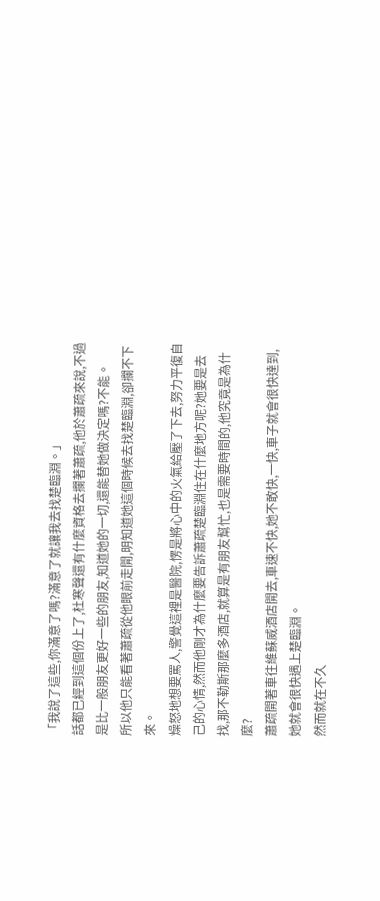「我說了這些,你滿意了嗎?滿意了就讓我去找楚臨淵。」
話都已經到這個份上了,杜寒聲還有什麼資格去攔著蕭疏,他於蕭疏來說,不過是比一般朋友更好一些的朋友,知道她的一切,還能替她做決定嗎?不能。
所以他只能看著蕭疏從他眼前走開,明知道她這個時候去找楚臨淵,卻攔不下來。
燥怒地想要罵人,警覺這裡是醫院,愣是將心中的火氣給壓了下去,努力平復自己的心情,然而他剛才為什麼要告訴蕭疏楚臨淵住在什麼地方呢?她要是去找,那不勒斯那麼多酒店,就算是有朋友幫忙,也是需要時間的,他究竟是為什麼?
蕭疏開著車往維蘇威酒店開去,車速不快,她不敢快,一快,車子就會很快達到,她就會很快遇上楚臨淵。
然而就在不久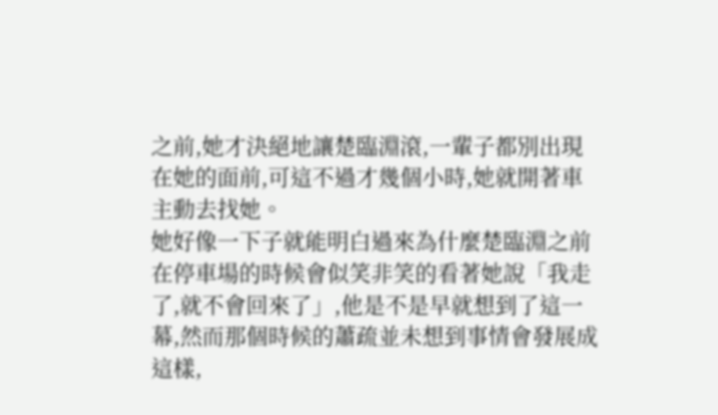之前,她才決絕地讓楚臨淵滾,一輩子都別出現在她的面前,可這不過才幾個小時,她就開著車主動去找她。
她好像一下子就能明白過來為什麼楚臨淵之前在停車場的時候會似笑非笑的看著她說「我走了,就不會回來了」,他是不是早就想到了這一幕,然而那個時候的蕭疏並未想到事情會發展成這樣,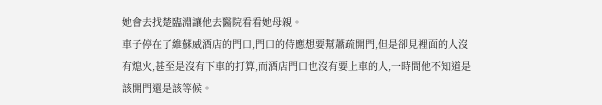她會去找楚臨淵讓他去醫院看看她母親。
車子停在了維蘇威酒店的門口,門口的侍應想要幫蕭疏開門,但是卻見裡面的人沒有熄火,甚至是沒有下車的打算,而酒店門口也沒有要上車的人,一時間他不知道是該開門還是該等候。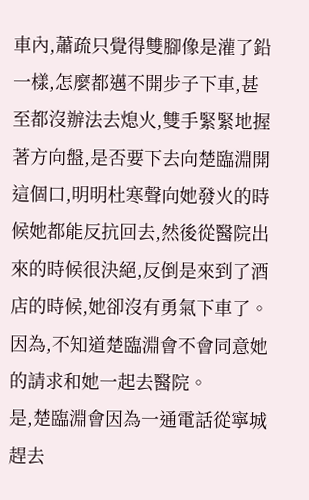車內,蕭疏只覺得雙腳像是灌了鉛一樣,怎麼都邁不開步子下車,甚至都沒辦法去熄火,雙手緊緊地握著方向盤,是否要下去向楚臨淵開這個口,明明杜寒聲向她發火的時候她都能反抗回去,然後從醫院出來的時候很決絕,反倒是來到了酒店的時候,她卻沒有勇氣下車了。
因為,不知道楚臨淵會不會同意她的請求和她一起去醫院。
是,楚臨淵會因為一通電話從寧城趕去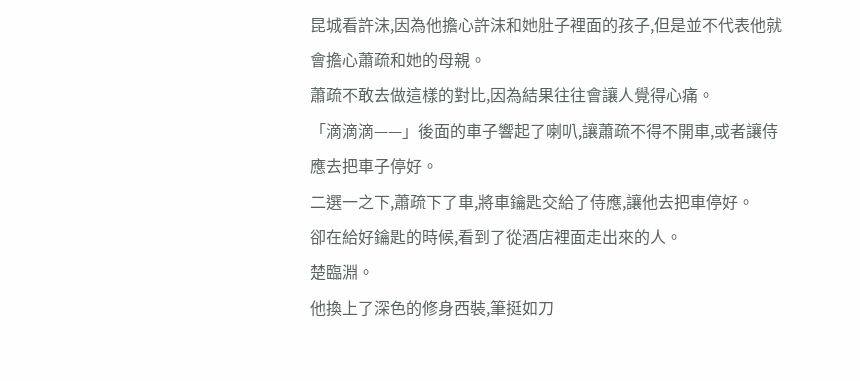昆城看許沫,因為他擔心許沫和她肚子裡面的孩子,但是並不代表他就會擔心蕭疏和她的母親。
蕭疏不敢去做這樣的對比,因為結果往往會讓人覺得心痛。
「滴滴滴——」後面的車子響起了喇叭,讓蕭疏不得不開車,或者讓侍應去把車子停好。
二選一之下,蕭疏下了車,將車鑰匙交給了侍應,讓他去把車停好。
卻在給好鑰匙的時候,看到了從酒店裡面走出來的人。
楚臨淵。
他換上了深色的修身西裝,筆挺如刀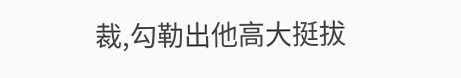裁,勾勒出他高大挺拔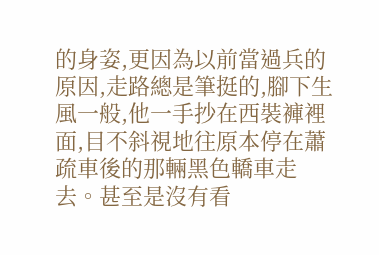的身姿,更因為以前當過兵的原因,走路總是筆挺的,腳下生風一般,他一手抄在西裝褲裡面,目不斜視地往原本停在蕭疏車後的那輛黑色轎車走去。甚至是沒有看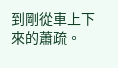到剛從車上下來的蕭疏。